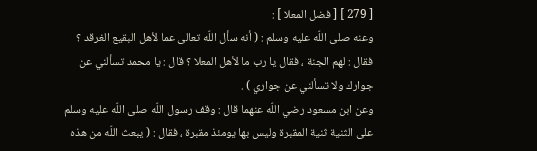[ 279 ] [ فضل المعلا ] :
وعنه صلى اللّه عليه وسلم : ( أنه سأل اللّه تعالى عما لأهل البقيع الغرقد ؟
فقال : لهم الجنة ، فقال يا رب ما لأهل المعلا ؟ قال : يا محمد تسألني عن جوارك ولا تسألني عن جواري ) .
وعن ابن مسعود رضي اللّه عنهما قال : وقف رسول اللّه صلى اللّه عليه وسلم على الثنية ثنية المقبرة وليس بها يومئذ مقبرة ، فقال : ( يبعث اللّه من هذه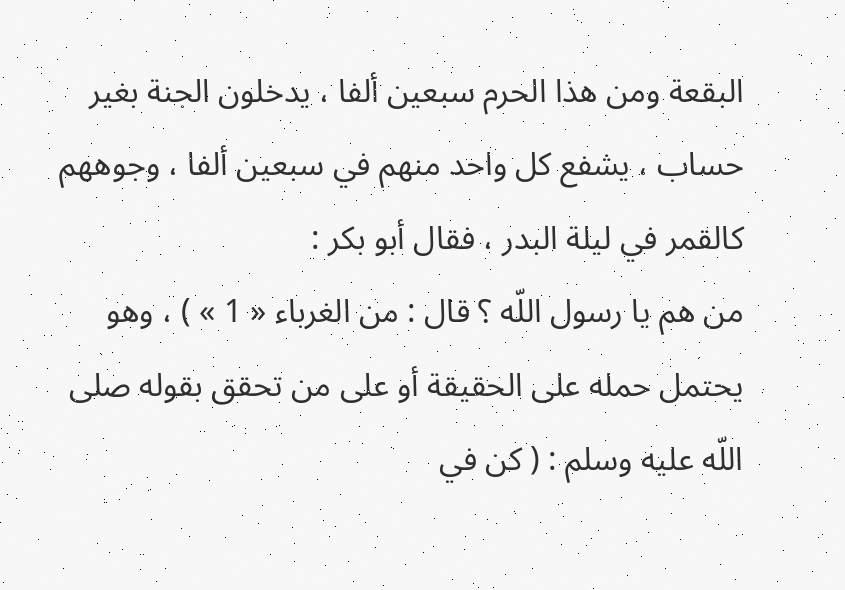البقعة ومن هذا الحرم سبعين ألفا ، يدخلون الجنة بغير حساب ، يشفع كل واحد منهم في سبعين ألفا ، وجوههم كالقمر في ليلة البدر ، فقال أبو بكر :
من هم يا رسول اللّه ؟ قال : من الغرباء « 1 » ) ، وهو يحتمل حمله على الحقيقة أو على من تحقق بقوله صلى اللّه عليه وسلم : ( كن في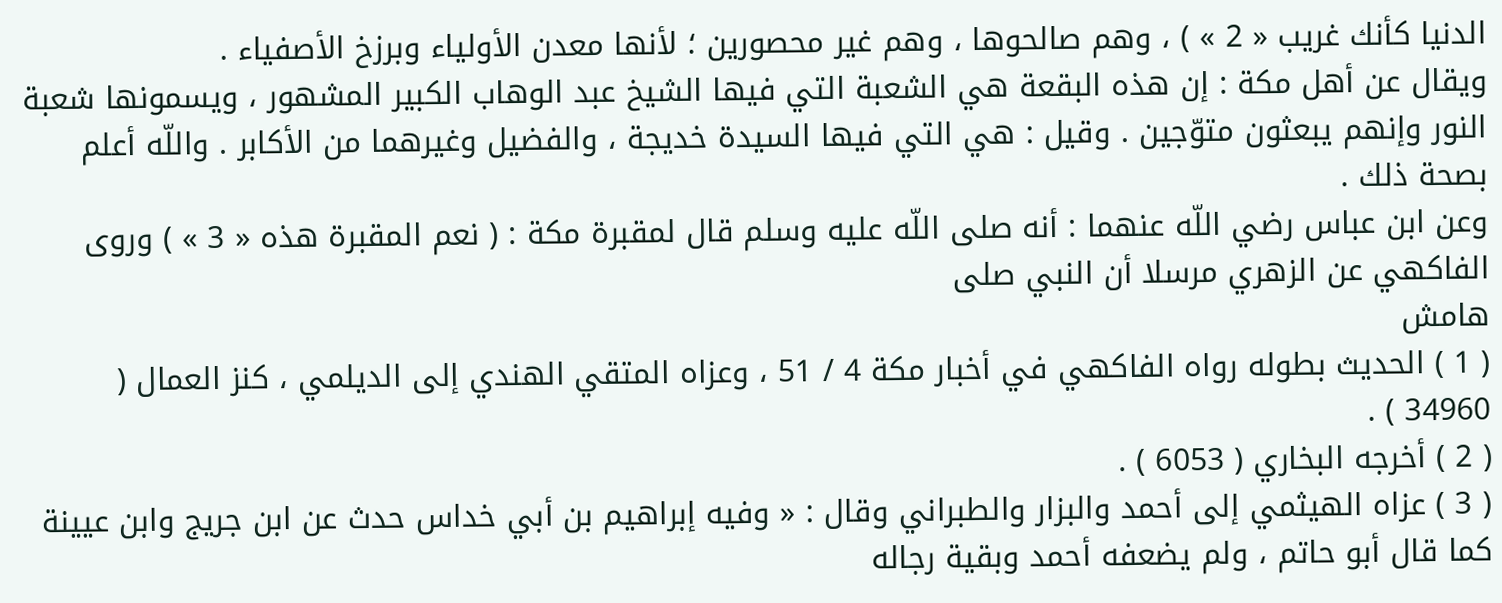الدنيا كأنك غريب « 2 » ) ، وهم صالحوها ، وهم غير محصورين ؛ لأنها معدن الأولياء وبرزخ الأصفياء .
ويقال عن أهل مكة : إن هذه البقعة هي الشعبة التي فيها الشيخ عبد الوهاب الكبير المشهور ، ويسمونها شعبة النور وإنهم يبعثون متوّجين . وقيل : هي التي فيها السيدة خديجة ، والفضيل وغيرهما من الأكابر . واللّه أعلم بصحة ذلك .
وعن ابن عباس رضي اللّه عنهما : أنه صلى اللّه عليه وسلم قال لمقبرة مكة : ( نعم المقبرة هذه « 3 » ) وروى الفاكهي عن الزهري مرسلا أن النبي صلى
هامش
( 1 ) الحديث بطوله رواه الفاكهي في أخبار مكة 4 / 51 ، وعزاه المتقي الهندي إلى الديلمي ، كنز العمال ( 34960 ) .
( 2 ) أخرجه البخاري ( 6053 ) .
( 3 ) عزاه الهيثمي إلى أحمد والبزار والطبراني وقال : « وفيه إبراهيم بن أبي خداس حدث عن ابن جريج وابن عيينة كما قال أبو حاتم ، ولم يضعفه أحمد وبقية رجاله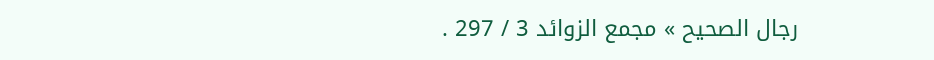رجال الصحيح » مجمع الزوائد 3 / 297 .